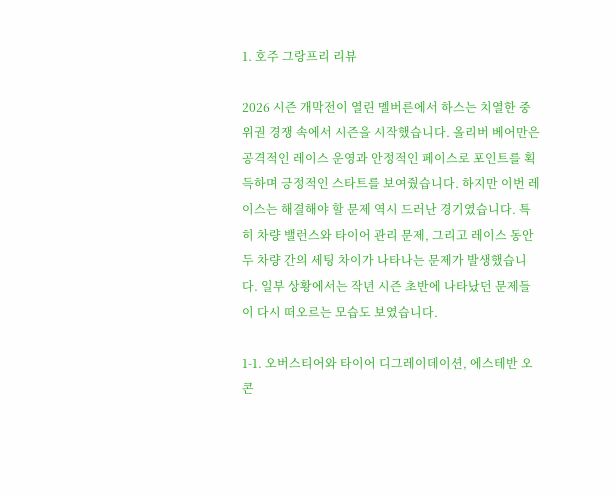1. 호주 그랑프리 리뷰

2026 시즌 개막전이 열린 멜버른에서 하스는 치열한 중위권 경쟁 속에서 시즌을 시작했습니다. 올리버 베어만은 공격적인 레이스 운영과 안정적인 페이스로 포인트를 획득하며 긍정적인 스타트를 보여줬습니다. 하지만 이번 레이스는 해결해야 할 문제 역시 드러난 경기였습니다. 특히 차량 밸런스와 타이어 관리 문제, 그리고 레이스 동안 두 차량 간의 세팅 차이가 나타나는 문제가 발생했습니다. 일부 상황에서는 작년 시즌 초반에 나타났던 문제들이 다시 떠오르는 모습도 보였습니다.

1-1. 오버스티어와 타이어 디그레이데이션, 에스테반 오콘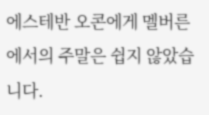에스테반 오콘에게 멜버른에서의 주말은 쉽지 않았습니다.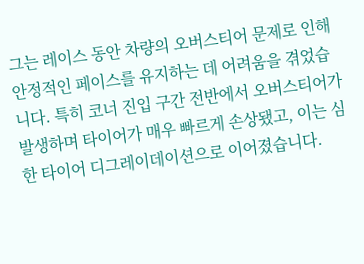그는 레이스 동안 차량의 오버스티어 문제로 인해 안정적인 페이스를 유지하는 데 어려움을 겪었습니다. 특히 코너 진입 구간 전반에서 오버스티어가 발생하며 타이어가 매우 빠르게 손상됐고, 이는 심한 타이어 디그레이데이션으로 이어졌습니다.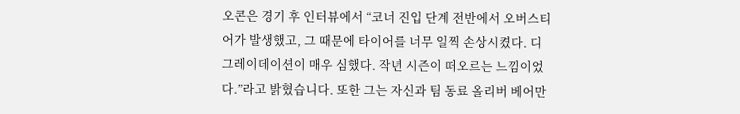오콘은 경기 후 인터뷰에서 “코너 진입 단계 전반에서 오버스티어가 발생했고, 그 때문에 타이어를 너무 일찍 손상시켰다. 디그레이데이션이 매우 심했다. 작년 시즌이 떠오르는 느낌이었다.”라고 밝혔습니다. 또한 그는 자신과 팀 동료 올리버 베어만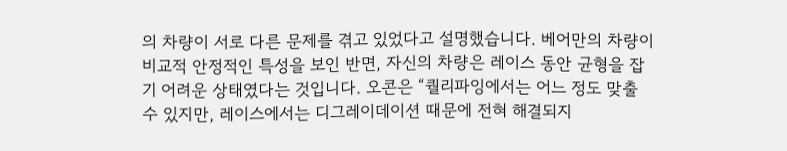의 차량이 서로 다른 문제를 겪고 있었다고 설명했습니다. 베어만의 차량이 비교적 안정적인 특성을 보인 반면, 자신의 차량은 레이스 동안 균형을 잡기 어려운 상태였다는 것입니다. 오콘은 “퀄리파잉에서는 어느 정도 맞출 수 있지만, 레이스에서는 디그레이데이션 때문에 전혀 해결되지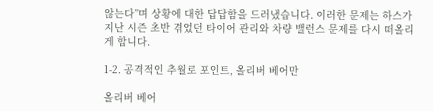않는다”며 상황에 대한 답답함을 드러냈습니다. 이러한 문제는 하스가 지난 시즌 초반 겪었던 타이어 관리와 차량 밸런스 문제를 다시 떠올리게 합니다.

1-2. 공격적인 추월로 포인트, 올리버 베어만

올리버 베어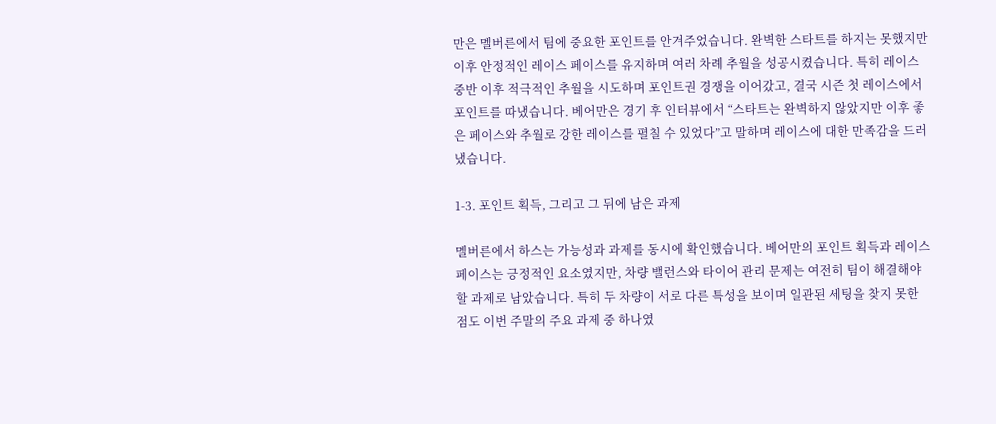만은 멜버른에서 팀에 중요한 포인트를 안겨주었습니다. 완벽한 스타트를 하지는 못했지만 이후 안정적인 레이스 페이스를 유지하며 여러 차례 추월을 성공시켰습니다. 특히 레이스 중반 이후 적극적인 추월을 시도하며 포인트권 경쟁을 이어갔고, 결국 시즌 첫 레이스에서 포인트를 따냈습니다. 베어만은 경기 후 인터뷰에서 “스타트는 완벽하지 않았지만 이후 좋은 페이스와 추월로 강한 레이스를 펼칠 수 있었다”고 말하며 레이스에 대한 만족감을 드러냈습니다.

1-3. 포인트 획득, 그리고 그 뒤에 남은 과제

멜버른에서 하스는 가능성과 과제를 동시에 확인했습니다. 베어만의 포인트 획득과 레이스 페이스는 긍정적인 요소였지만, 차량 밸런스와 타이어 관리 문제는 여전히 팀이 해결해야 할 과제로 남았습니다. 특히 두 차량이 서로 다른 특성을 보이며 일관된 세팅을 찾지 못한 점도 이번 주말의 주요 과제 중 하나였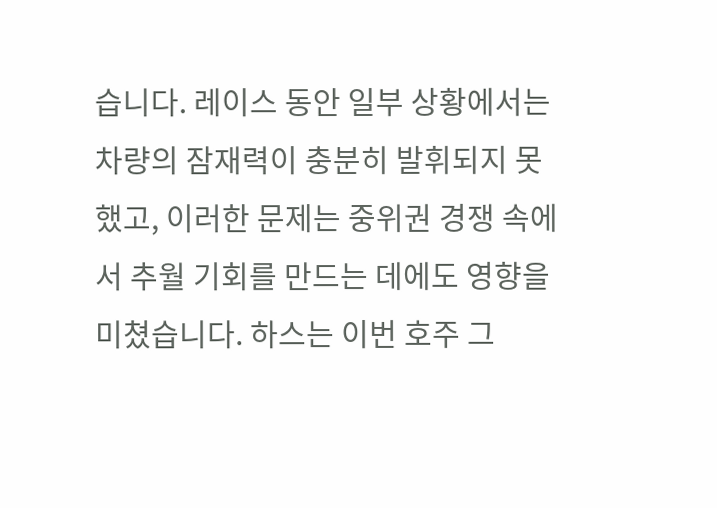습니다. 레이스 동안 일부 상황에서는 차량의 잠재력이 충분히 발휘되지 못했고, 이러한 문제는 중위권 경쟁 속에서 추월 기회를 만드는 데에도 영향을 미쳤습니다. 하스는 이번 호주 그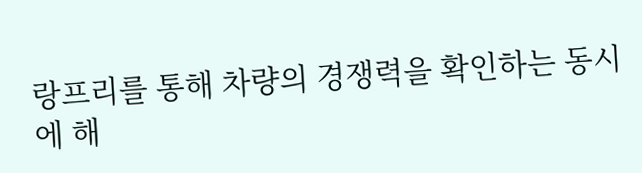랑프리를 통해 차량의 경쟁력을 확인하는 동시에 해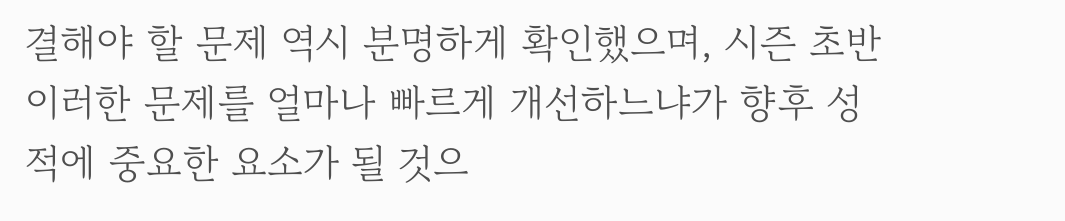결해야 할 문제 역시 분명하게 확인했으며, 시즌 초반 이러한 문제를 얼마나 빠르게 개선하느냐가 향후 성적에 중요한 요소가 될 것으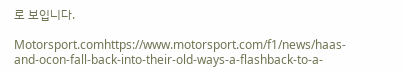로 보입니다.

Motorsport.comhttps://www.motorsport.com/f1/news/haas-and-ocon-fall-back-into-their-old-ways-a-flashback-to-a-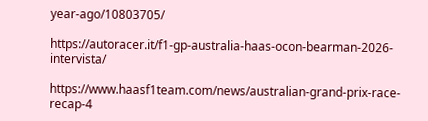year-ago/10803705/

https://autoracer.it/f1-gp-australia-haas-ocon-bearman-2026-intervista/

https://www.haasf1team.com/news/australian-grand-prix-race-recap-4